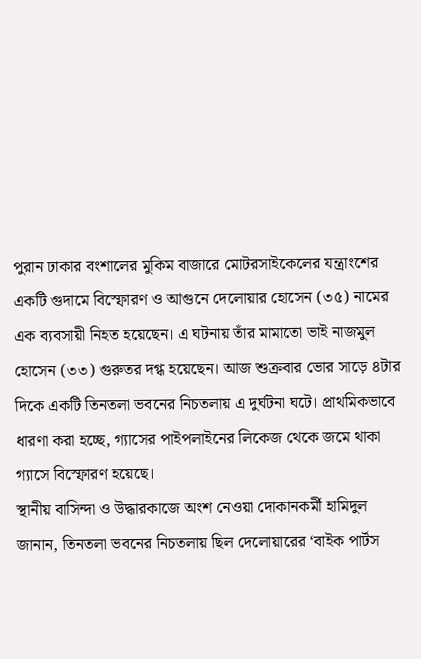পুরান ঢাকার বংশালের মুকিম বাজারে মোটরসাইকেলের যন্ত্রাংশের একটি গুদামে বিস্ফোরণ ও আগুনে দেলোয়ার হোসেন (৩৫) নামের এক ব্যবসায়ী নিহত হয়েছেন। এ ঘটনায় তাঁর মামাতো ভাই নাজমুল হোসেন (৩৩) গুরুতর দগ্ধ হয়েছেন। আজ শুক্রবার ভোর সাড়ে ৪টার দিকে একটি তিনতলা ভবনের নিচতলায় এ দুর্ঘটনা ঘটে। প্রাথমিকভাবে ধারণা করা হচ্ছে, গ্যাসের পাইপলাইনের লিকেজ থেকে জমে থাকা গ্যাসে বিস্ফোরণ হয়েছে।
স্থানীয় বাসিন্দা ও উদ্ধারকাজে অংশ নেওয়া দোকানকর্মী হামিদুল জানান, তিনতলা ভবনের নিচতলায় ছিল দেলোয়ারের ‘বাইক পার্টস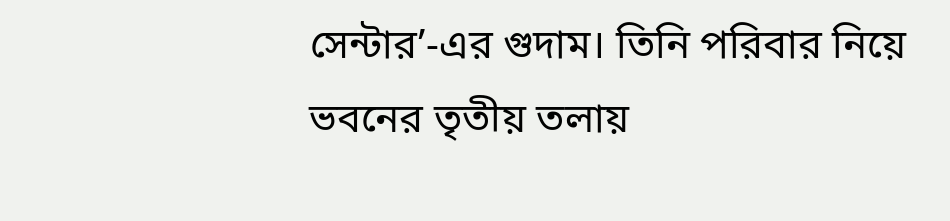সেন্টার’-এর গুদাম। তিনি পরিবার নিয়ে ভবনের তৃতীয় তলায়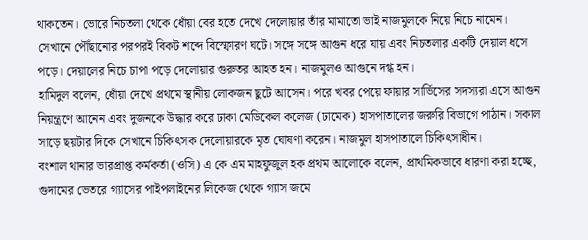থাকতেন। ভোরে নিচতলা থেকে ধোঁয়া বের হতে দেখে দেলোয়ার তাঁর মামাতো ভাই নাজমুলকে নিয়ে নিচে নামেন। সেখানে পৌঁছানোর পরপরই বিকট শব্দে বিস্ফোরণ ঘটে। সঙ্গে সঙ্গে আগুন ধরে যায় এবং নিচতলার একটি দেয়াল ধসে পড়ে। দেয়ালের নিচে চাপা পড়ে দেলোয়ার গুরুতর আহত হন। নাজমুলও আগুনে দগ্ধ হন।
হামিদুল বলেন, ধোঁয়া দেখে প্রথমে স্থানীয় লোকজন ছুটে আসেন। পরে খবর পেয়ে ফায়ার সার্ভিসের সদস্যরা এসে আগুন নিয়ন্ত্রণে আনেন এবং দুজনকে উদ্ধার করে ঢাকা মেডিকেল কলেজ (ঢামেক) হাসপাতালের জরুরি বিভাগে পাঠান। সকাল সাড়ে ছয়টার দিকে সেখানে চিকিৎসক দেলোয়ারকে মৃত ঘোষণা করেন। নাজমুল হাসপাতালে চিকিৎসাধীন।
বংশাল থানার ভারপ্রাপ্ত কর্মকর্তা (ওসি) এ কে এম মাহফুজুল হক প্রথম আলোকে বলেন, প্রাথমিকভাবে ধারণা করা হচ্ছে, গুদামের ভেতরে গ্যাসের পাইপলাইনের লিকেজ থেকে গ্যাস জমে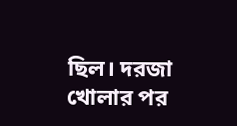ছিল। দরজা খোলার পর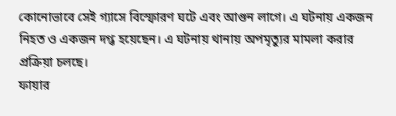কোনোভাবে সেই গ্যাসে বিস্ফোরণ ঘটে এবং আগুন লাগে। এ ঘটনায় একজন নিহত ও একজন দগ্ধ হয়েছেন। এ ঘটনায় থানায় অপমৃত্যুর মামলা করার প্রক্রিয়া চলছে।
ফায়ার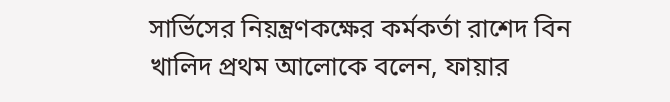সার্ভিসের নিয়ন্ত্রণকক্ষের কর্মকর্তা রাশেদ বিন খালিদ প্রথম আলোকে বলেন, ফায়ার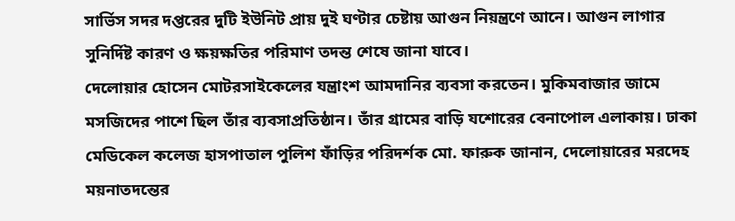সার্ভিস সদর দপ্তরের দুটি ইউনিট প্রায় দুই ঘণ্টার চেষ্টায় আগুন নিয়ন্ত্রণে আনে। আগুন লাগার সুনির্দিষ্ট কারণ ও ক্ষয়ক্ষতির পরিমাণ তদন্ত শেষে জানা যাবে।
দেলোয়ার হোসেন মোটরসাইকেলের যন্ত্রাংশ আমদানির ব্যবসা করতেন। মুকিমবাজার জামে মসজিদের পাশে ছিল তাঁর ব্যবসাপ্রতিষ্ঠান। তাঁর গ্রামের বাড়ি যশোরের বেনাপোল এলাকায়। ঢাকা মেডিকেল কলেজ হাসপাতাল পুলিশ ফাঁড়ির পরিদর্শক মো. ফারুক জানান, দেলোয়ারের মরদেহ ময়নাতদন্তের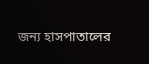জন্য হাসপাতালের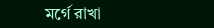মর্গে রাখা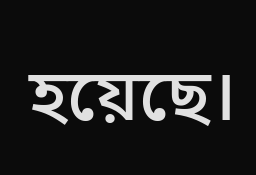হয়েছে।